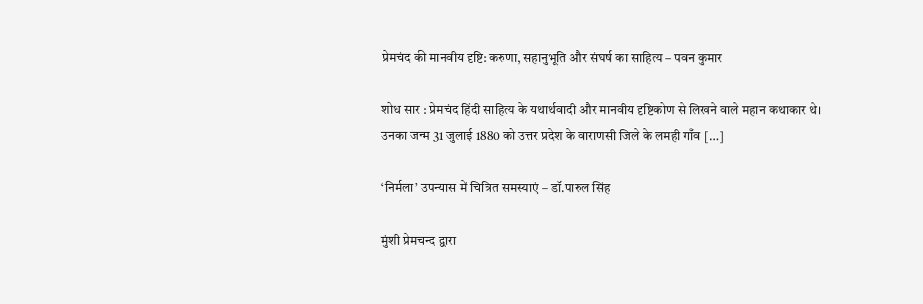प्रेमचंद की मानवीय दृष्टि: करुणा, सहानुभूति और संघर्ष का साहित्य – पवन कुमार

शोध सार : प्रेमचंद हिंदी साहित्य के यथार्थवादी और मानवीय दृष्टिकोण से लिखने वाले महान कथाकार थे। उनका जन्म 31 जुलाई 1880 को उत्तर प्रदेश के वाराणसी जिले के लमही गाँव […]

‘निर्मला’ उपन्यास में चित्रित समस्याएं – डॉ.पारुल सिंह

मुंशी प्रेमचन्द द्वारा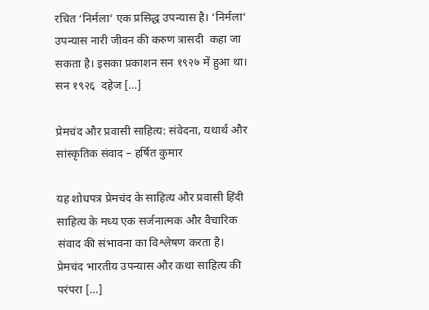रचित ‘निर्मला’ एक प्रसिद्ध उपन्यास है। ‘निर्मला‘ उपन्यास नारी जीवन की करुण त्रासदी  कहा जा सकता है। इसका प्रकाशन सन १९२७ में हुआ था। सन १९२६  दहेज […]

प्रेमचंद और प्रवासी साहित्य: संवेदना, यथार्थ और सांस्कृतिक संवाद – हर्षित कुमार

यह शोधपत्र प्रेमचंद के साहित्य और प्रवासी हिंदी साहित्य के मध्य एक सर्जनात्मक और वैचारिक संवाद की संभावना का विश्लेषण करता है। प्रेमचंद भारतीय उपन्यास और कथा साहित्य की परंपरा […]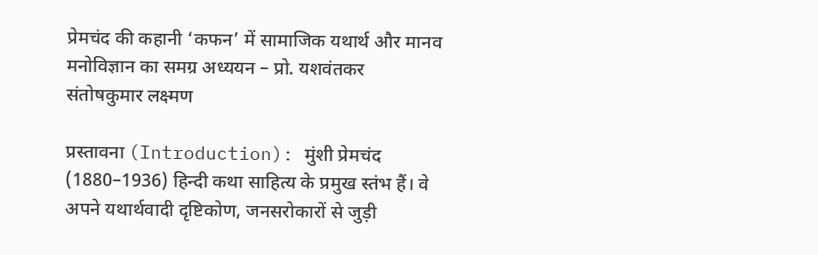प्रेमचंद की कहानी ‘कफन’ में सामाजिक यथार्थ और मानव मनोविज्ञान का समग्र अध्ययन – प्रो. यशवंतकर संतोषकुमार लक्ष्मण

प्रस्तावना (Introduction): मुंशी प्रेमचंद (1880–1936) हिन्दी कथा साहित्य के प्रमुख स्तंभ हैं। वे अपने यथार्थवादी दृष्टिकोण, जनसरोकारों से जुड़ी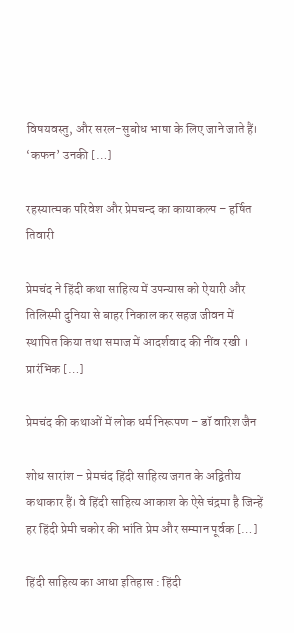विषयवस्तु, और सरल-सुबोध भाषा के लिए जाने जाते हैं। ‘कफन’ उनकी […]

रहस्यात्मक परिवेश और प्रेमचन्द का कायाकल्प – हर्षित तिवारी

प्रेमचंद ने हिंदी कथा साहित्य में उपन्यास को ऐयारी और तिलिस्मी दुनिया से बाहर निकाल कर सहज जीवन में स्थापित किया तथा समाज में आदर्शवाद की नींव रखी । प्रारंभिक […]

प्रेमचंद की कथाओं में लोक धर्म निरूपण – डॉ वारिश जैन

शोध सारांश – प्रेमचंद हिंदी साहित्य जगत के अद्वितीय कथाकार हैं। वे हिंदी साहित्य आकाश के ऐसे चंद्रमा है जिन्हें हर हिंदी प्रेमी चकोर की भांति प्रेम और सम्मान पूर्वक […]

हिंदी साहित्य का आधा इतिहास : हिंदी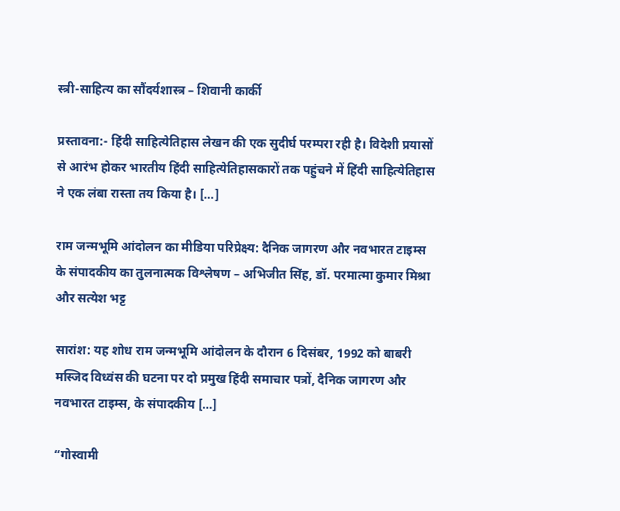स्त्री-साहित्य का सौंदर्यशास्त्र – शिवानी कार्की

प्रस्तावना:- हिंदी साहित्येतिहास लेखन की एक सुदीर्घ परम्परा रही है। विदेशी प्रयासों से आरंभ होकर भारतीय हिंदी साहित्येतिहासकारों तक पहुंचने में हिंदी साहित्येतिहास ने एक लंबा रास्ता तय किया है। […]

राम जन्मभूमि आंदोलन का मीडिया परिप्रेक्ष्य: दैनिक जागरण और नवभारत टाइम्स के संपादकीय का तुलनात्मक विश्लेषण – अभिजीत सिंह, डॉ. परमात्मा कुमार मिश्रा और सत्येश भट्ट

सारांश: यह शोध राम जन्मभूमि आंदोलन के दौरान 6 दिसंबर, 1992 को बाबरी मस्जिद विध्वंस की घटना पर दो प्रमुख हिंदी समाचार पत्रों, दैनिक जागरण और नवभारत टाइम्स, के संपादकीय […]

“गोस्वामी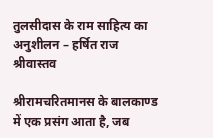तुलसीदास के राम साहित्य का अनुशीलन – हर्षित राज श्रीवास्तव

श्रीरामचरितमानस के बालकाण्ड में एक प्रसंग आता है, जब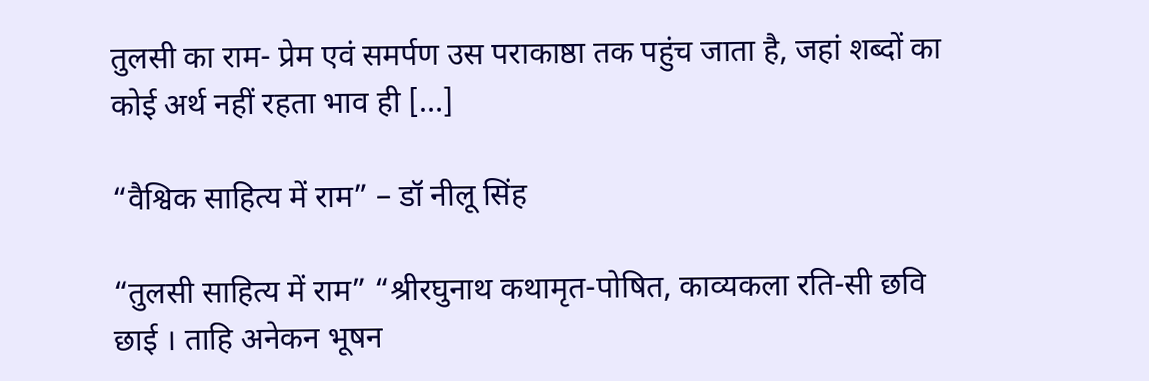तुलसी का राम- प्रेम एवं समर्पण उस पराकाष्ठा तक पहुंच जाता है, जहां शब्दों का कोई अर्थ नहीं रहता भाव ही […]

“वैश्विक साहित्य में राम” – डॉ नीलू सिंह

“तुलसी साहित्य में राम” “श्रीरघुनाथ कथामृत-पोषित, काव्यकला रति-सी छवि छाई । ताहि अनेकन भूषन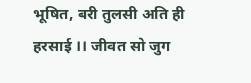भूषित, बरी तुलसी अति ही हरसाई ।। जीवत सो जुग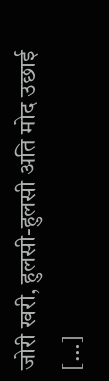जोरी खरी, हुलसी-हुलसी अति मोद उछाई […]